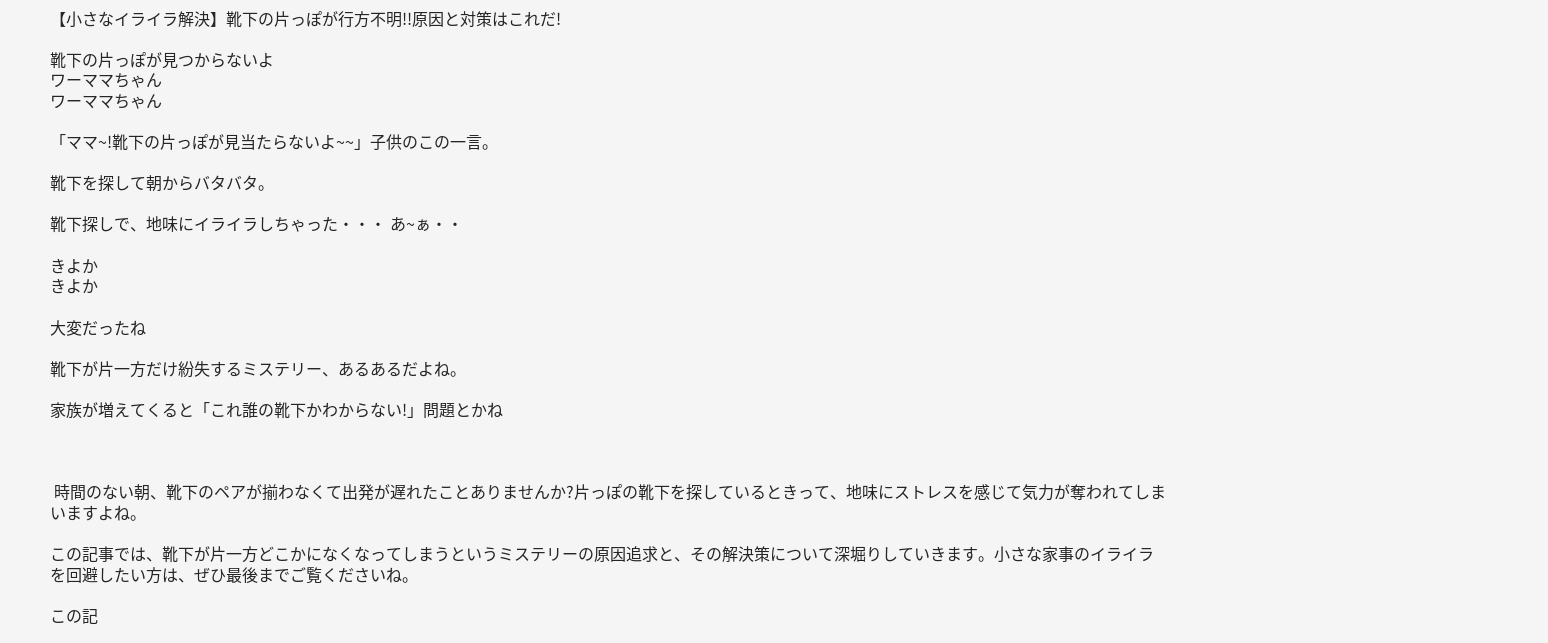【小さなイライラ解決】靴下の片っぽが行方不明!!原因と対策はこれだ!

靴下の片っぽが見つからないよ
ワーママちゃん
ワーママちゃん

「ママ~!靴下の片っぽが見当たらないよ~~」子供のこの一言。

靴下を探して朝からバタバタ。

靴下探しで、地味にイライラしちゃった・・・ あ~ぁ・・

きよか
きよか

大変だったね

靴下が片一方だけ紛失するミステリー、あるあるだよね。

家族が増えてくると「これ誰の靴下かわからない!」問題とかね



 時間のない朝、靴下のペアが揃わなくて出発が遅れたことありませんか?片っぽの靴下を探しているときって、地味にストレスを感じて気力が奪われてしまいますよね。

この記事では、靴下が片一方どこかになくなってしまうというミステリーの原因追求と、その解決策について深堀りしていきます。小さな家事のイライラを回避したい方は、ぜひ最後までご覧くださいね。

この記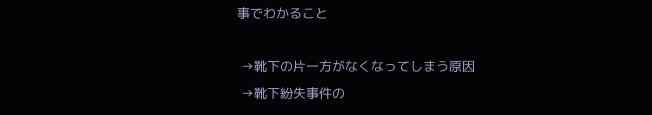事でわかること

 →靴下の片一方がなくなってしまう原因
 →靴下紛失事件の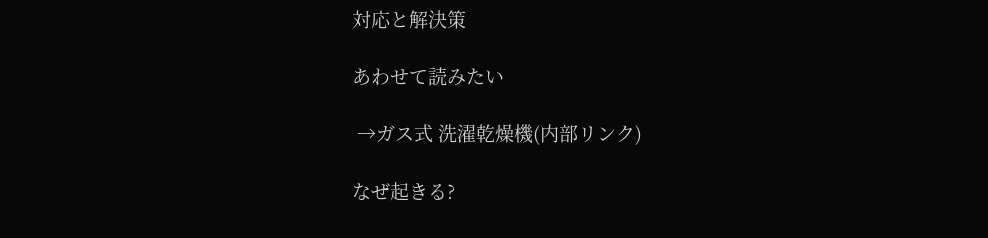対応と解決策

あわせて読みたい

 →ガス式 洗濯乾燥機(内部リンク)

なぜ起きる?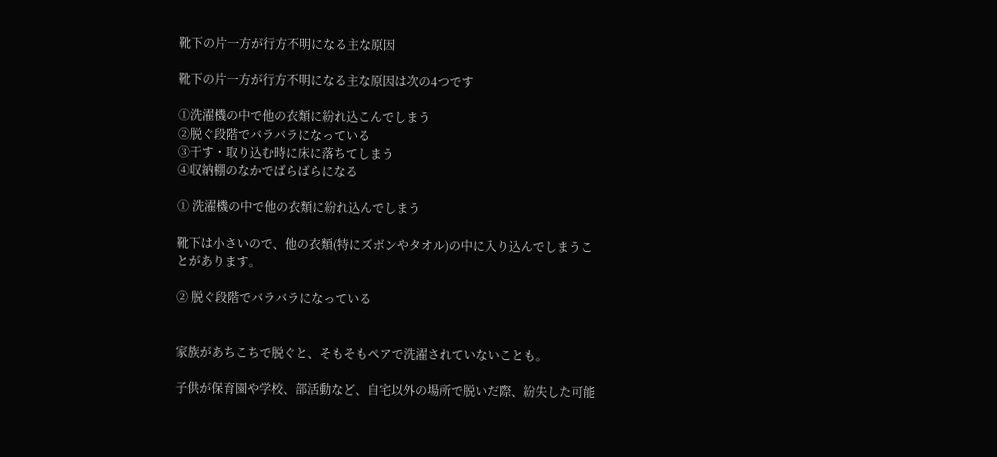靴下の片一方が行方不明になる主な原因

靴下の片一方が行方不明になる主な原因は次の4つです

①洗濯機の中で他の衣類に紛れ込こんでしまう
②脱ぐ段階でバラバラになっている
③干す・取り込む時に床に落ちてしまう
④収納棚のなかでばらばらになる

① 洗濯機の中で他の衣類に紛れ込んでしまう

靴下は小さいので、他の衣類(特にズボンやタオル)の中に入り込んでしまうことがあります。

② 脱ぐ段階でバラバラになっている


家族があちこちで脱ぐと、そもそもペアで洗濯されていないことも。

子供が保育園や学校、部活動など、自宅以外の場所で脱いだ際、紛失した可能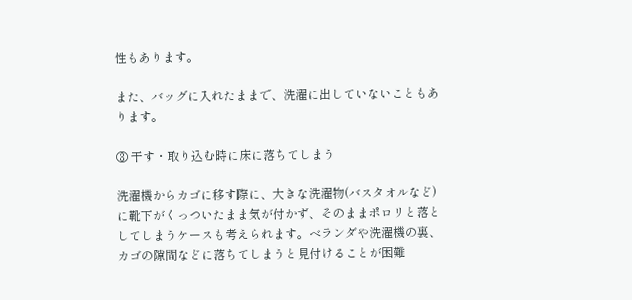性もあります。

また、バッグに入れたままで、洗濯に出していないこともあります。

③ 干す・取り込む時に床に落ちてしまう

洗濯機からカゴに移す際に、大きな洗濯物(バスタオルなど)に靴下がくっついたまま気が付かず、そのままポロリと落としてしまうケースも考えられます。ベランダや洗濯機の裏、カゴの隙間などに落ちてしまうと見付けることが困難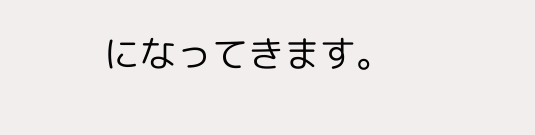になってきます。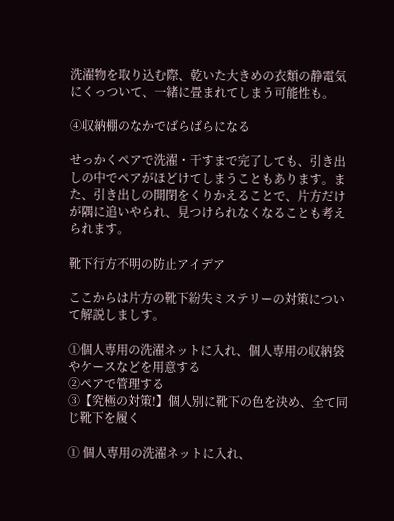洗濯物を取り込む際、乾いた大きめの衣類の静電気にくっついて、一緒に畳まれてしまう可能性も。

④収納棚のなかでばらばらになる

せっかくペアで洗濯・干すまで完了しても、引き出しの中でペアがほどけてしまうこともあります。また、引き出しの開閉をくりかえることで、片方だけが隅に追いやられ、見つけられなくなることも考えられます。

靴下行方不明の防止アイデア

ここからは片方の靴下紛失ミステリーの対策について解説しましす。

①個人専用の洗濯ネットに入れ、個人専用の収納袋やケースなどを用意する
②ペアで管理する
③【究極の対策!】個人別に靴下の色を決め、全て同じ靴下を履く

① 個人専用の洗濯ネットに入れ、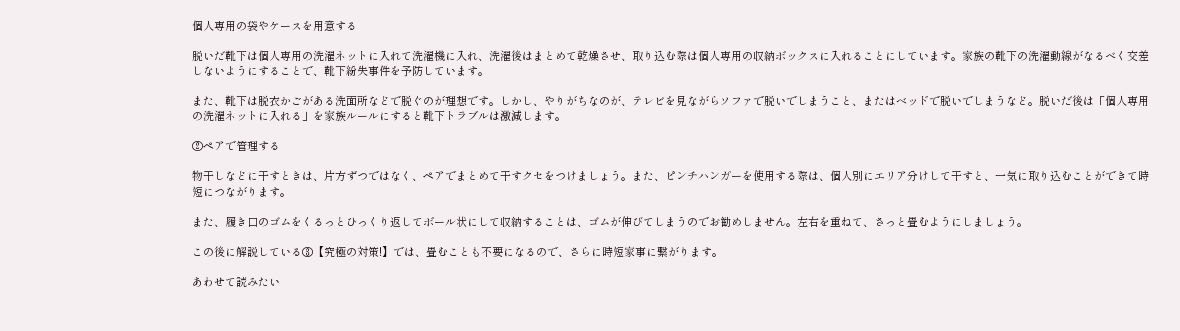個人専用の袋やケースを用意する

脱いだ靴下は個人専用の洗濯ネットに入れて洗濯機に入れ、洗濯後はまとめて乾燥させ、取り込む際は個人専用の収納ボックスに入れることにしています。家族の靴下の洗濯動線がなるべく交差しないようにすることで、靴下紛失事件を予防しています。

また、靴下は脱衣かごがある洗面所などで脱ぐのが理想です。しかし、やりがちなのが、テレビを見ながらソファで脱いでしまうこと、またはベッドで脱いでしまうなど。脱いだ後は「個人専用の洗濯ネットに入れる」を家族ルールにすると靴下トラブルは激減します。

②ペアで管理する

物干しなどに干すときは、片方ずつではなく、ペアでまとめて干すクセをつけましょう。また、ピンチハンガーを使用する際は、個人別にエリア分けして干すと、一気に取り込むことができて時短につながります。

また、履き口のゴムをくるっとひっくり返してボール状にして収納することは、ゴムが伸びてしまうのでお勧めしません。左右を重ねて、さっと畳むようにしましょう。

この後に解説している③【究極の対策!】では、畳むことも不要になるので、さらに時短家事に繋がります。

あわせて読みたい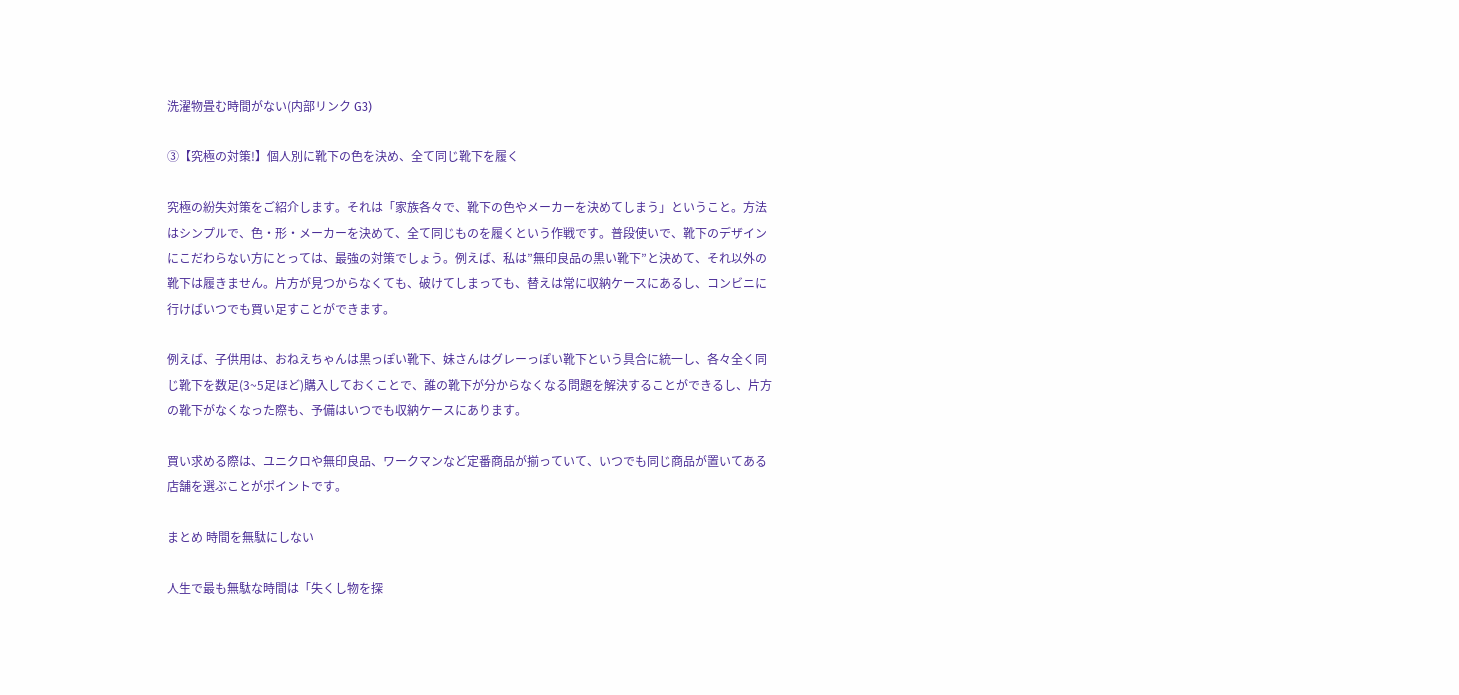洗濯物畳む時間がない(内部リンク G3)

③【究極の対策!】個人別に靴下の色を決め、全て同じ靴下を履く

究極の紛失対策をご紹介します。それは「家族各々で、靴下の色やメーカーを決めてしまう」ということ。方法はシンプルで、色・形・メーカーを決めて、全て同じものを履くという作戦です。普段使いで、靴下のデザインにこだわらない方にとっては、最強の対策でしょう。例えば、私は”無印良品の黒い靴下”と決めて、それ以外の靴下は履きません。片方が見つからなくても、破けてしまっても、替えは常に収納ケースにあるし、コンビニに行けばいつでも買い足すことができます。

例えば、子供用は、おねえちゃんは黒っぽい靴下、妹さんはグレーっぽい靴下という具合に統一し、各々全く同じ靴下を数足(3~5足ほど)購入しておくことで、誰の靴下が分からなくなる問題を解決することができるし、片方の靴下がなくなった際も、予備はいつでも収納ケースにあります。

買い求める際は、ユニクロや無印良品、ワークマンなど定番商品が揃っていて、いつでも同じ商品が置いてある店舗を選ぶことがポイントです。

まとめ 時間を無駄にしない

人生で最も無駄な時間は「失くし物を探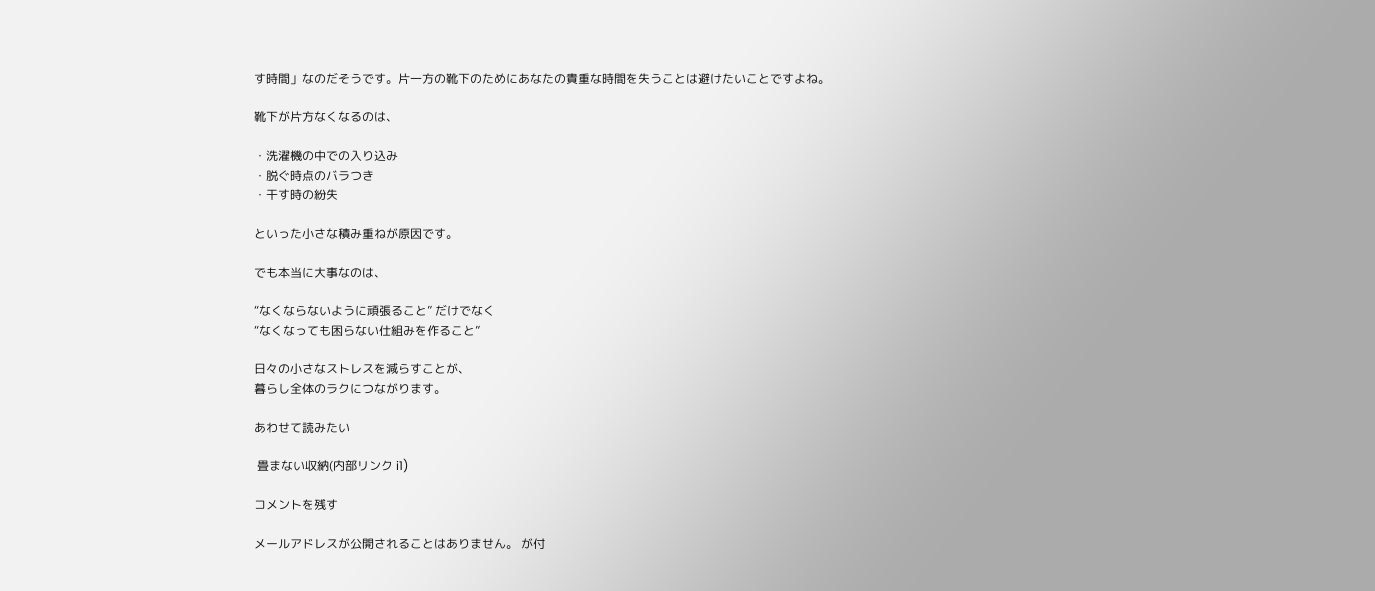す時間」なのだそうです。片一方の靴下のためにあなたの貴重な時間を失うことは避けたいことですよね。

靴下が片方なくなるのは、

・洗濯機の中での入り込み
・脱ぐ時点のバラつき
・干す時の紛失

といった小さな積み重ねが原因です。

でも本当に大事なのは、

“なくならないように頑張ること” だけでなく
“なくなっても困らない仕組みを作ること”

日々の小さなストレスを減らすことが、
暮らし全体のラクにつながります。

あわせて読みたい

 畳まない収納(内部リンク i1)

コメントを残す

メールアドレスが公開されることはありません。 が付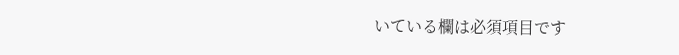いている欄は必須項目です